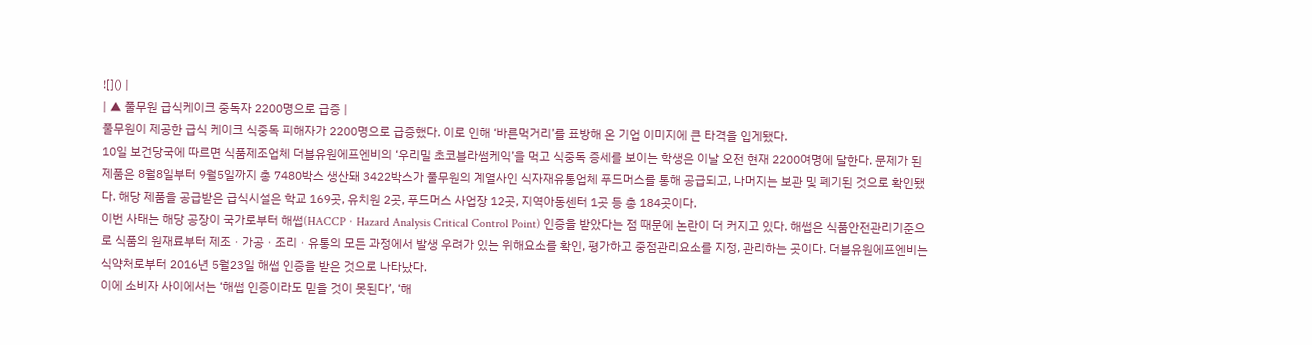![]() |
| ▲ 풀무원 급식케이크 중독자 2200명으로 급증 |
풀무원이 제공한 급식 케이크 식중독 피해자가 2200명으로 급증했다. 이로 인해 ‘바른먹거리’를 표방해 온 기업 이미지에 큰 타격을 입게됐다.
10일 보건당국에 따르면 식품제조업체 더블유원에프엔비의 ‘우리밀 초코블라썸케익’을 먹고 식중독 증세를 보이는 학생은 이날 오전 현재 2200여명에 달한다. 문제가 된 제품은 8월8일부터 9월5일까지 총 7480박스 생산돼 3422박스가 풀무원의 계열사인 식자재유통업체 푸드머스를 통해 공급되고, 나머지는 보관 및 폐기된 것으로 확인됐다. 해당 제품을 공급받은 급식시설은 학교 169곳, 유치원 2곳, 푸드머스 사업장 12곳, 지역아동센터 1곳 등 총 184곳이다.
이번 사태는 해당 공장이 국가로부터 해썹(HACCPㆍHazard Analysis Critical Control Point) 인증을 받았다는 점 때문에 논란이 더 커지고 있다. 해썹은 식품안전관리기준으로 식품의 원재료부터 제조ㆍ가공ㆍ조리ㆍ유통의 모든 과정에서 발생 우려가 있는 위해요소를 확인, 평가하고 중점관리요소를 지정, 관리하는 곳이다. 더블유원에프엔비는 식약처로부터 2016년 5월23일 해썹 인증을 받은 것으로 나타났다.
이에 소비자 사이에서는 ‘해썹 인증이라도 믿을 것이 못된다’, ‘해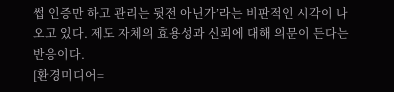썹 인증만 하고 관리는 뒷전 아닌가’라는 비판적인 시각이 나오고 있다. 제도 자체의 효용성과 신뢰에 대해 의문이 든다는 반응이다.
[환경미디어=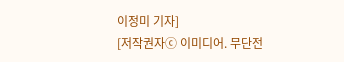이정미 기자]
[저작권자ⓒ 이미디어. 무단전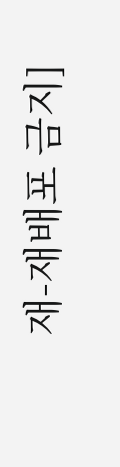재-재배포 금지]